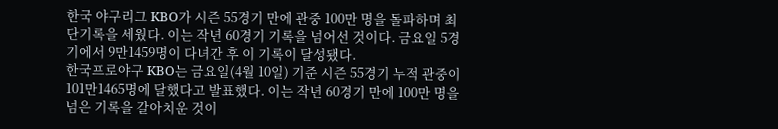한국 야구리그 KBO가 시즌 55경기 만에 관중 100만 명을 돌파하며 최단기록을 세웠다. 이는 작년 60경기 기록을 넘어선 것이다. 금요일 5경기에서 9만1459명이 다녀간 후 이 기록이 달성됐다.
한국프로야구 KBO는 금요일(4월 10일) 기준 시즌 55경기 누적 관중이 101만1465명에 달했다고 발표했다. 이는 작년 60경기 만에 100만 명을 넘은 기록을 갈아치운 것이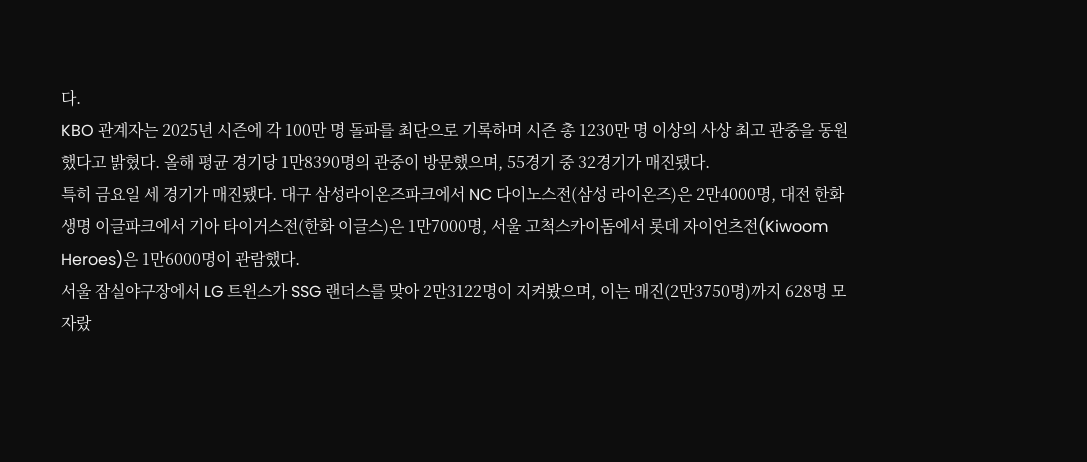다.
KBO 관계자는 2025년 시즌에 각 100만 명 돌파를 최단으로 기록하며 시즌 총 1230만 명 이상의 사상 최고 관중을 동원했다고 밝혔다. 올해 평균 경기당 1만8390명의 관중이 방문했으며, 55경기 중 32경기가 매진됐다.
특히 금요일 세 경기가 매진됐다. 대구 삼성라이온즈파크에서 NC 다이노스전(삼성 라이온즈)은 2만4000명, 대전 한화생명 이글파크에서 기아 타이거스전(한화 이글스)은 1만7000명, 서울 고척스카이돔에서 롯데 자이언츠전(Kiwoom Heroes)은 1만6000명이 관람했다.
서울 잠실야구장에서 LG 트윈스가 SSG 랜더스를 맞아 2만3122명이 지켜봤으며, 이는 매진(2만3750명)까지 628명 모자랐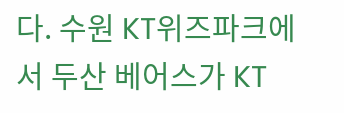다. 수원 KT위즈파크에서 두산 베어스가 KT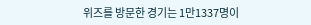위즈를 방문한 경기는 1만1337명이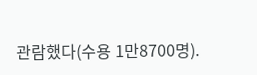관람했다(수용 1만8700명).